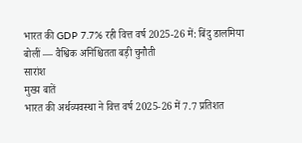भारत की GDP 7.7% रही वित्त वर्ष 2025-26 में: बिंदु डालमिया बोलीं — वैश्विक अनिश्चितता बड़ी चुनौती
सारांश
मुख्य बातें
भारत की अर्थव्यवस्था ने वित्त वर्ष 2025-26 में 7.7 प्रतिशत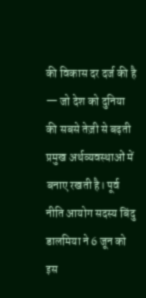की विकास दर दर्ज की है — जो देश को दुनिया की सबसे तेज़ी से बढ़ती प्रमुख अर्थव्यवस्थाओं में बनाए रखती है। पूर्व नीति आयोग सदस्य बिंदु डालमिया ने 6 जून को इस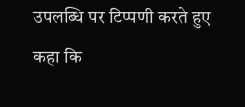उपलब्धि पर टिप्पणी करते हुए कहा कि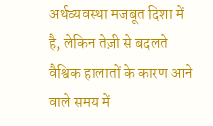अर्थव्यवस्था मजबूत दिशा में है, लेकिन तेज़ी से बदलते वैश्विक हालातों के कारण आने वाले समय में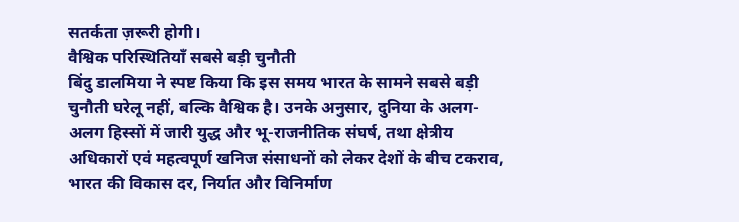सतर्कता ज़रूरी होगी।
वैश्विक परिस्थितियाँ सबसे बड़ी चुनौती
बिंदु डालमिया ने स्पष्ट किया कि इस समय भारत के सामने सबसे बड़ी चुनौती घरेलू नहीं, बल्कि वैश्विक है। उनके अनुसार, दुनिया के अलग-अलग हिस्सों में जारी युद्ध और भू-राजनीतिक संघर्ष, तथा क्षेत्रीय अधिकारों एवं महत्वपूर्ण खनिज संसाधनों को लेकर देशों के बीच टकराव, भारत की विकास दर, निर्यात और विनिर्माण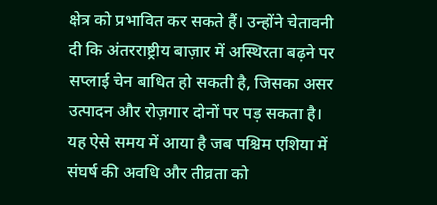क्षेत्र को प्रभावित कर सकते हैं। उन्होंने चेतावनी दी कि अंतरराष्ट्रीय बाज़ार में अस्थिरता बढ़ने पर सप्लाई चेन बाधित हो सकती है, जिसका असर उत्पादन और रोज़गार दोनों पर पड़ सकता है।
यह ऐसे समय में आया है जब पश्चिम एशिया में संघर्ष की अवधि और तीव्रता को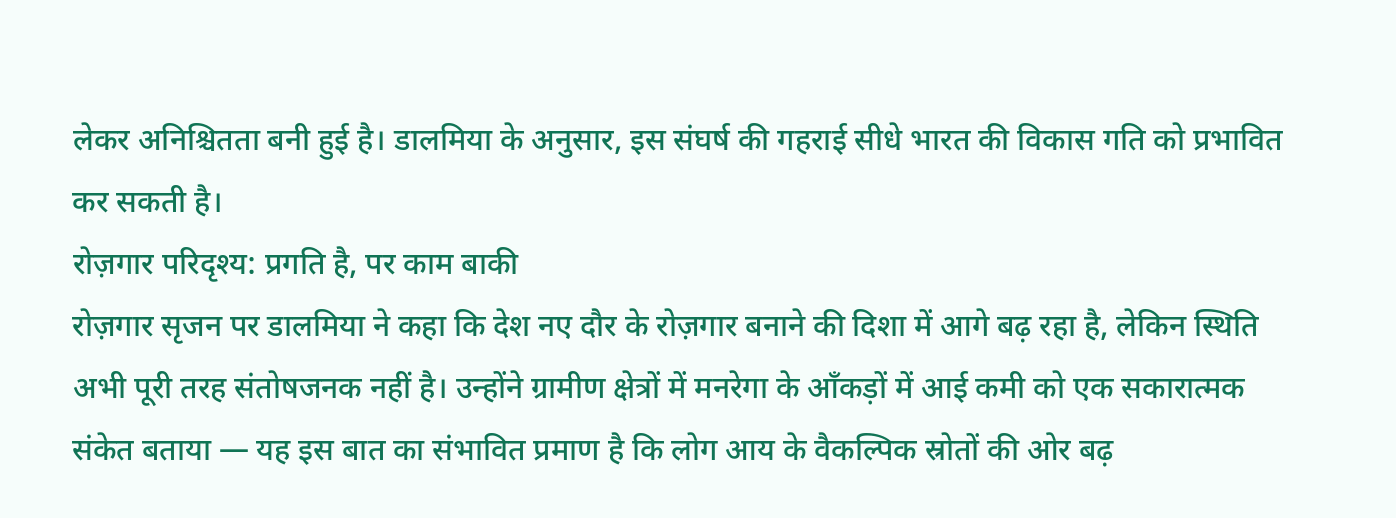लेकर अनिश्चितता बनी हुई है। डालमिया के अनुसार, इस संघर्ष की गहराई सीधे भारत की विकास गति को प्रभावित कर सकती है।
रोज़गार परिदृश्य: प्रगति है, पर काम बाकी
रोज़गार सृजन पर डालमिया ने कहा कि देश नए दौर के रोज़गार बनाने की दिशा में आगे बढ़ रहा है, लेकिन स्थिति अभी पूरी तरह संतोषजनक नहीं है। उन्होंने ग्रामीण क्षेत्रों में मनरेगा के आँकड़ों में आई कमी को एक सकारात्मक संकेत बताया — यह इस बात का संभावित प्रमाण है कि लोग आय के वैकल्पिक स्रोतों की ओर बढ़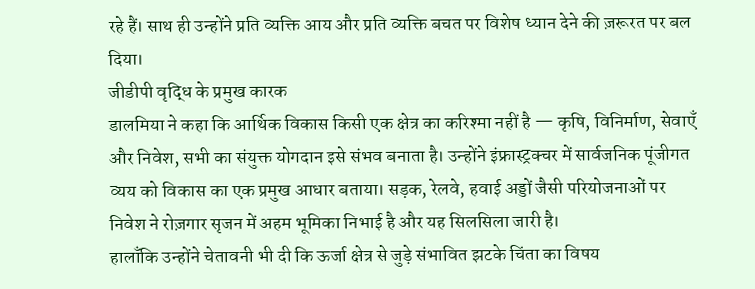रहे हैं। साथ ही उन्होंने प्रति व्यक्ति आय और प्रति व्यक्ति बचत पर विशेष ध्यान देने की ज़रूरत पर बल दिया।
जीडीपी वृद्धि के प्रमुख कारक
डालमिया ने कहा कि आर्थिक विकास किसी एक क्षेत्र का करिश्मा नहीं है — कृषि, विनिर्माण, सेवाएँ और निवेश, सभी का संयुक्त योगदान इसे संभव बनाता है। उन्होंने इंफ्रास्ट्रक्चर में सार्वजनिक पूंजीगत व्यय को विकास का एक प्रमुख आधार बताया। सड़क, रेलवे, हवाई अड्डों जैसी परियोजनाओं पर निवेश ने रोज़गार सृजन में अहम भूमिका निभाई है और यह सिलसिला जारी है।
हालाँकि उन्होंने चेतावनी भी दी कि ऊर्जा क्षेत्र से जुड़े संभावित झटके चिंता का विषय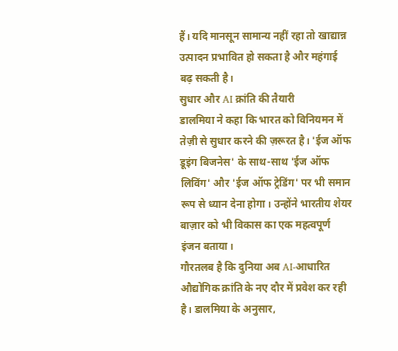हैं। यदि मानसून सामान्य नहीं रहा तो खाद्यान्न उत्पादन प्रभावित हो सकता है और महंगाई बढ़ सकती है।
सुधार और AI क्रांति की तैयारी
डालमिया ने कहा कि भारत को विनियमन में तेज़ी से सुधार करने की ज़रूरत है। 'ईज ऑफ डूइंग बिजनेस' के साथ-साथ 'ईज ऑफ लिविंग' और 'ईज ऑफ ट्रेडिंग' पर भी समान रूप से ध्यान देना होगा। उन्होंने भारतीय शेयर बाज़ार को भी विकास का एक महत्वपूर्ण इंजन बताया।
गौरतलब है कि दुनिया अब AI-आधारित औद्योगिक क्रांति के नए दौर में प्रवेश कर रही है। डालमिया के अनुसार,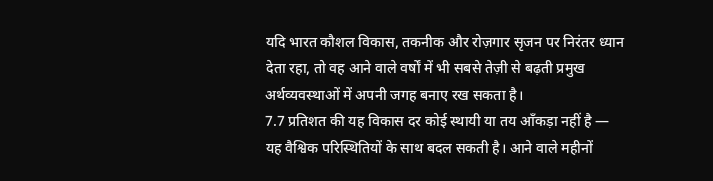यदि भारत कौशल विकास, तकनीक और रोज़गार सृजन पर निरंतर ध्यान देता रहा, तो वह आने वाले वर्षों में भी सबसे तेज़ी से बढ़ती प्रमुख अर्थव्यवस्थाओं में अपनी जगह बनाए रख सकता है।
7.7 प्रतिशत की यह विकास दर कोई स्थायी या तय आँकड़ा नहीं है — यह वैश्विक परिस्थितियों के साथ बदल सकती है। आने वाले महीनों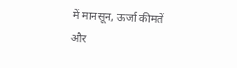में मानसून, ऊर्जा कीमतें और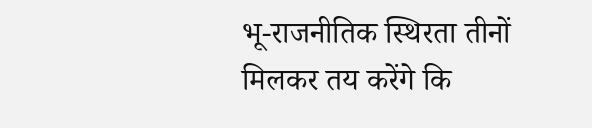भू-राजनीतिक स्थिरता तीनों मिलकर तय करेंगे कि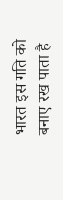भारत इस गति को बनाए रख पाता है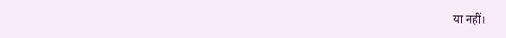या नहीं।